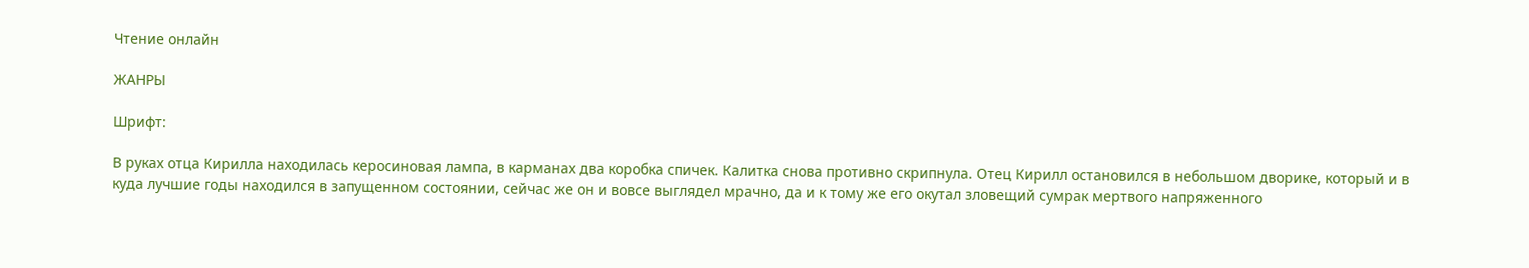Чтение онлайн

ЖАНРЫ

Шрифт:

В руках отца Кирилла находилась керосиновая лампа, в карманах два коробка спичек. Калитка снова противно скрипнула. Отец Кирилл остановился в небольшом дворике, который и в куда лучшие годы находился в запущенном состоянии, сейчас же он и вовсе выглядел мрачно, да и к тому же его окутал зловещий сумрак мертвого напряженного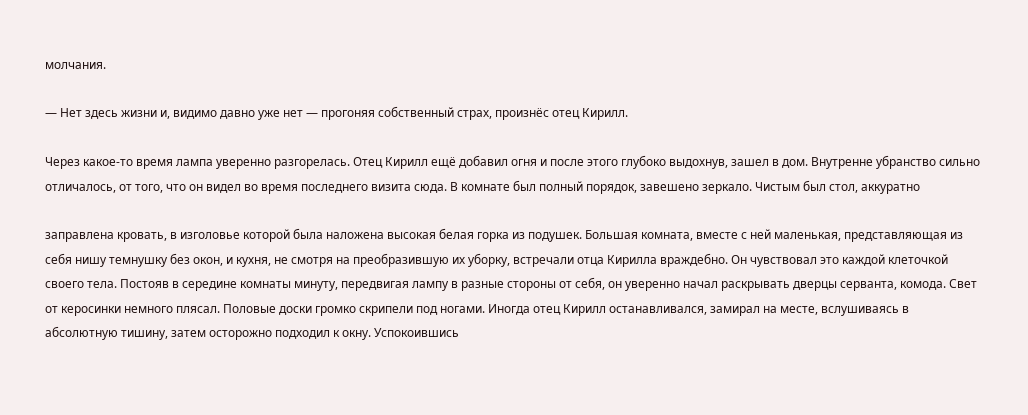молчания.

— Нет здесь жизни и, видимо давно уже нет — прогоняя собственный страх, произнёс отец Кирилл.

Через какое-то время лампа уверенно разгорелась. Отец Кирилл ещё добавил огня и после этого глубоко выдохнув, зашел в дом. Внутренне убранство сильно отличалось, от того, что он видел во время последнего визита сюда. В комнате был полный порядок, завешено зеркало. Чистым был стол, аккуратно

заправлена кровать, в изголовье которой была наложена высокая белая горка из подушек. Большая комната, вместе с ней маленькая, представляющая из себя нишу темнушку без окон, и кухня, не смотря на преобразившую их уборку, встречали отца Кирилла враждебно. Он чувствовал это каждой клеточкой своего тела. Постояв в середине комнаты минуту, передвигая лампу в разные стороны от себя, он уверенно начал раскрывать дверцы серванта, комода. Свет от керосинки немного плясал. Половые доски громко скрипели под ногами. Иногда отец Кирилл останавливался, замирал на месте, вслушиваясь в абсолютную тишину, затем осторожно подходил к окну. Успокоившись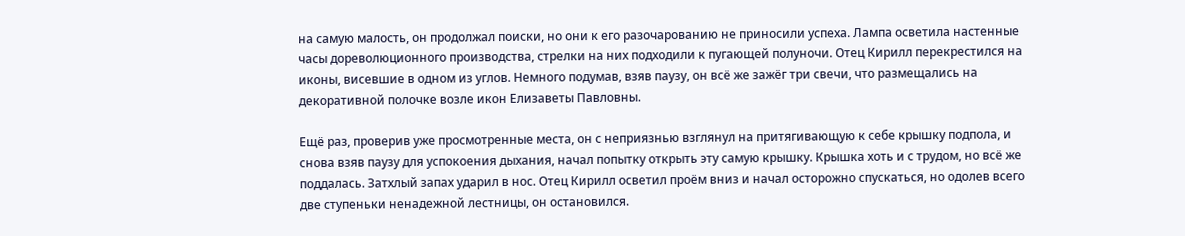на самую малость, он продолжал поиски, но они к его разочарованию не приносили успеха. Лампа осветила настенные часы дореволюционного производства, стрелки на них подходили к пугающей полуночи. Отец Кирилл перекрестился на иконы, висевшие в одном из углов. Немного подумав, взяв паузу, он всё же зажёг три свечи, что размещались на декоративной полочке возле икон Елизаветы Павловны.

Ещё раз, проверив уже просмотренные места, он с неприязнью взглянул на притягивающую к себе крышку подпола, и снова взяв паузу для успокоения дыхания, начал попытку открыть эту самую крышку. Крышка хоть и с трудом, но всё же поддалась. Затхлый запах ударил в нос. Отец Кирилл осветил проём вниз и начал осторожно спускаться, но одолев всего две ступеньки ненадежной лестницы, он остановился.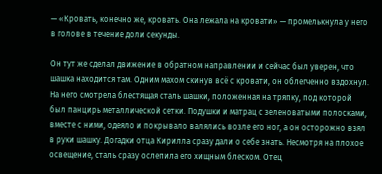— «Кровать, конечно же, кровать. Она лежала на кровати» — промелькнула у него в голове в течение доли секунды.

Он тут же сделал движение в обратном направлении и сейчас был уверен, что шашка находится там. Одним махом скинув всё с кровати, он облегченно вздохнул. На него смотрела блестящая сталь шашки, положенная на тряпку, под которой был панцирь металлической сетки. Подушки и матрац с зеленоватыми полосками, вместе с ними, одеяло и покрывало валялись возле его ног, а он осторожно взял в руки шашку. Догадки отца Кирилла сразу дали о себе знать. Несмотря на плохое освещение, сталь сразу ослепила его хищным блеском. Отец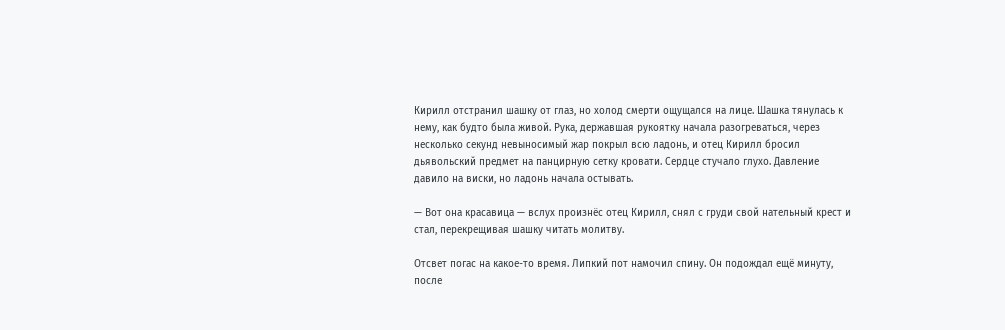Кирилл отстранил шашку от глаз, но холод смерти ощущался на лице. Шашка тянулась к нему, как будто была живой. Рука, державшая рукоятку начала разогреваться, через несколько секунд невыносимый жар покрыл всю ладонь, и отец Кирилл бросил дьявольский предмет на панцирную сетку кровати. Сердце стучало глухо. Давление давило на виски, но ладонь начала остывать.

— Вот она красавица — вслух произнёс отец Кирилл, снял с груди свой нательный крест и стал, перекрещивая шашку читать молитву.

Отсвет погас на какое-то время. Липкий пот намочил спину. Он подождал ещё минуту, после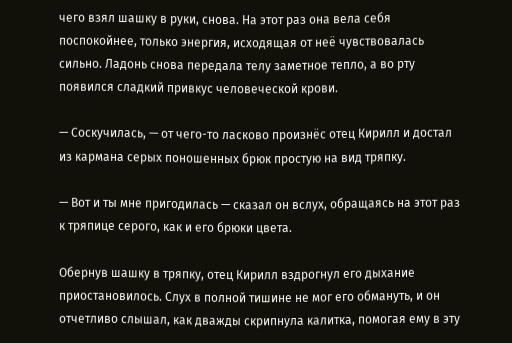чего взял шашку в руки, снова. На этот раз она вела себя поспокойнее, только энергия, исходящая от неё чувствовалась сильно. Ладонь снова передала телу заметное тепло, а во рту появился сладкий привкус человеческой крови.

— Соскучилась, — от чего-то ласково произнёс отец Кирилл и достал из кармана серых поношенных брюк простую на вид тряпку.

— Вот и ты мне пригодилась — сказал он вслух, обращаясь на этот раз к тряпице серого, как и его брюки цвета.

Обернув шашку в тряпку, отец Кирилл вздрогнул его дыхание приостановилось. Слух в полной тишине не мог его обмануть, и он отчетливо слышал, как дважды скрипнула калитка, помогая ему в эту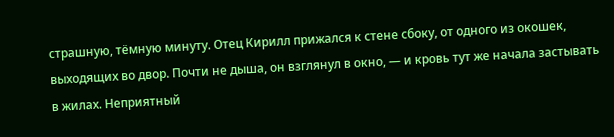страшную, тёмную минуту. Отец Кирилл прижался к стене сбоку, от одного из окошек, выходящих во двор. Почти не дыша, он взглянул в окно, — и кровь тут же начала застывать в жилах. Неприятный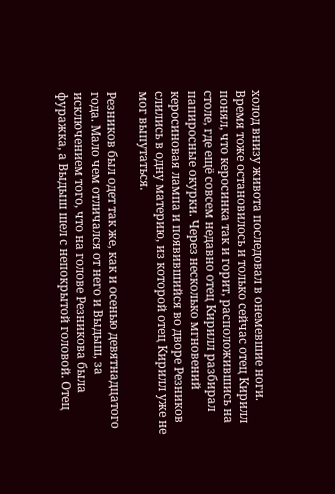холод внизу живота последовал в онемевшие ноги. Время тоже остановилось и только сейчас отец Кирилл понял, что керосинка так и горит, расположившись на столе, где ещё совсем недавно отец Кирилл разбирал папиросные окурки. Через несколько мгновений керосиновая лампа и появившийся во дворе Резников слились в одну материю, из которой отец Кирилл уже не мог выпутаться.

Резников был одет так же, как и осенью девятнадцатого года. Мало чем отличался от него и Выдыш, за исключением того, что на голове Резникова была фуражка, а Выдыш шел с непокрытой головой. Отец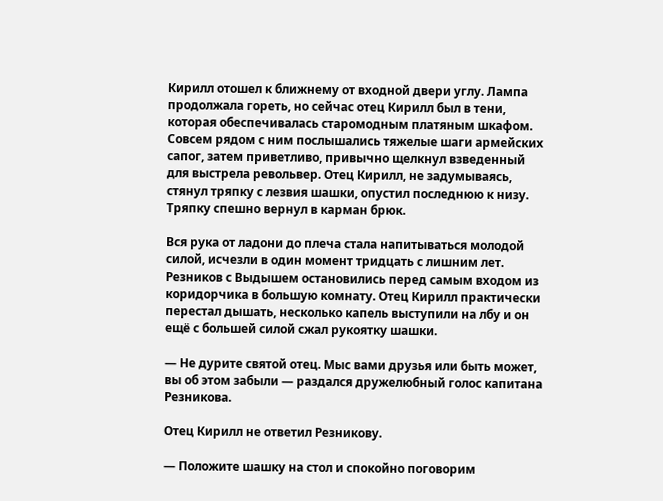Кирилл отошел к ближнему от входной двери углу. Лампа продолжала гореть, но сейчас отец Кирилл был в тени, которая обеспечивалась старомодным платяным шкафом. Совсем рядом с ним послышались тяжелые шаги армейских сапог, затем приветливо, привычно щелкнул взведенный для выстрела револьвер. Отец Кирилл, не задумываясь, стянул тряпку с лезвия шашки, опустил последнюю к низу. Тряпку спешно вернул в карман брюк.

Вся рука от ладони до плеча стала напитываться молодой силой, исчезли в один момент тридцать с лишним лет. Резников с Выдышем остановились перед самым входом из коридорчика в большую комнату. Отец Кирилл практически перестал дышать, несколько капель выступили на лбу и он ещё с большей силой сжал рукоятку шашки.

— Не дурите святой отец. Мыс вами друзья или быть может, вы об этом забыли — раздался дружелюбный голос капитана Резникова.

Отец Кирилл не ответил Резникову.

— Положите шашку на стол и спокойно поговорим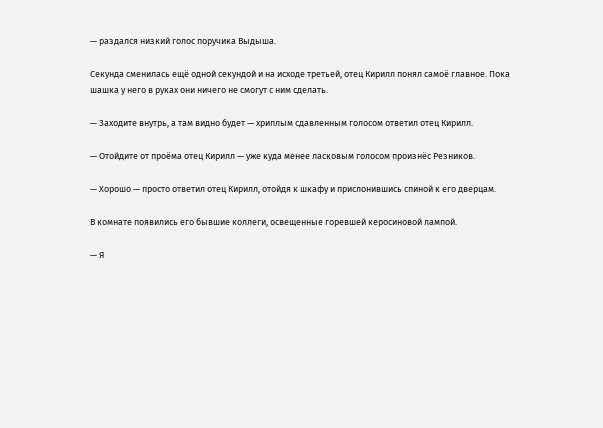— раздался низкий голос поручика Выдыша.

Секунда сменилась ещё одной секундой и на исходе третьей, отец Кирилл понял самоё главное. Пока шашка у него в руках они ничего не смогут с ним сделать.

— Заходите внутрь, а там видно будет — хриплым сдавленным голосом ответил отец Кирилл.

— Отойдите от проёма отец Кирилл — уже куда менее ласковым голосом произнёс Резников.

— Хорошо — просто ответил отец Кирилл, отойдя к шкафу и прислонившись спиной к его дверцам.

В комнате появились его бывшие коллеги, освещенные горевшей керосиновой лампой.

— Я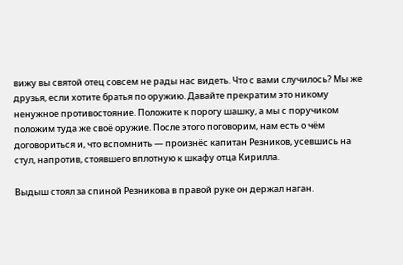вижу вы святой отец совсем не рады нас видеть. Что с вами случилось? Мы же друзья, если хотите братья по оружию. Давайте прекратим это никому ненужное противостояние. Положите к порогу шашку, а мы с поручиком положим туда же своё оружие. После этого поговорим, нам есть о чём договориться и, что вспомнить — произнёс капитан Резников, усевшись на стул, напротив, стоявшего вплотную к шкафу отца Кирилла.

Выдыш стоял за спиной Резникова в правой руке он держал наган.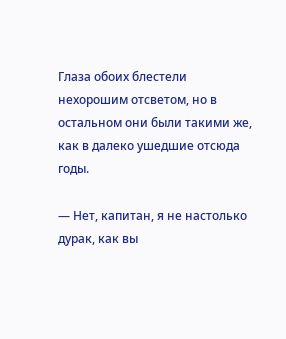Глаза обоих блестели нехорошим отсветом, но в остальном они были такими же, как в далеко ушедшие отсюда годы.

— Нет, капитан, я не настолько дурак, как вы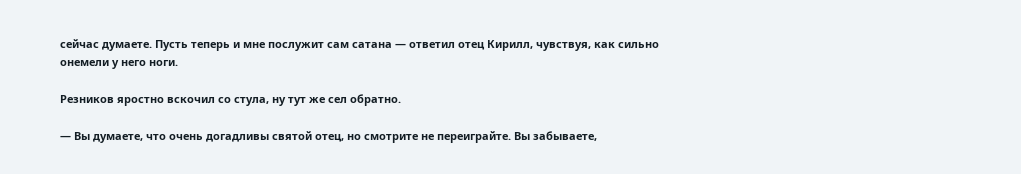сейчас думаете. Пусть теперь и мне послужит сам сатана — ответил отец Кирилл, чувствуя, как сильно онемели у него ноги.

Резников яростно вскочил со стула, ну тут же сел обратно.

— Вы думаете, что очень догадливы святой отец, но смотрите не переиграйте. Вы забываете,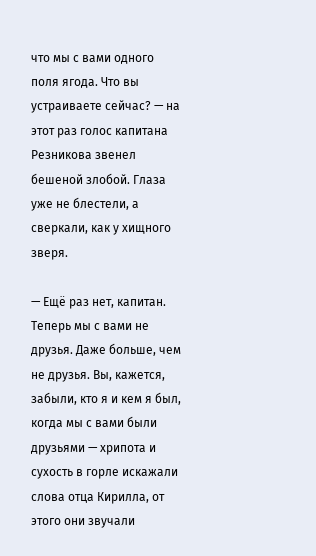что мы с вами одного поля ягода. Что вы устраиваете сейчас? — на этот раз голос капитана Резникова звенел бешеной злобой. Глаза уже не блестели, а сверкали, как у хищного зверя.

— Ещё раз нет, капитан. Теперь мы с вами не друзья. Даже больше, чем не друзья. Вы, кажется, забыли, кто я и кем я был, когда мы с вами были друзьями — хрипота и сухость в горле искажали слова отца Кирилла, от этого они звучали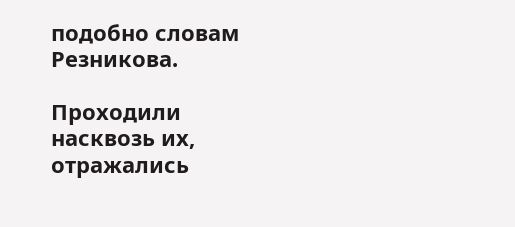подобно словам Резникова.

Проходили насквозь их, отражались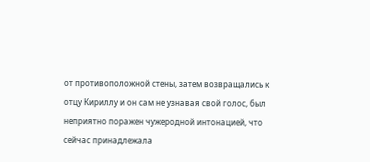от противоположной стены, затем возвращались к отцу Кириллу и он сам не узнавая свой голос, был неприятно поражен чужеродной интонацией, что сейчас принадлежала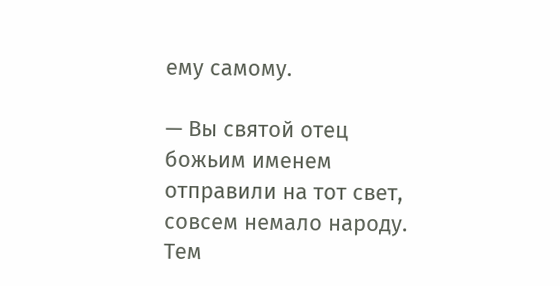ему самому.

— Вы святой отец божьим именем отправили на тот свет, совсем немало народу. Тем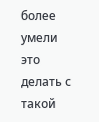более умели это делать с такой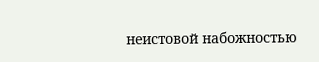неистовой набожностью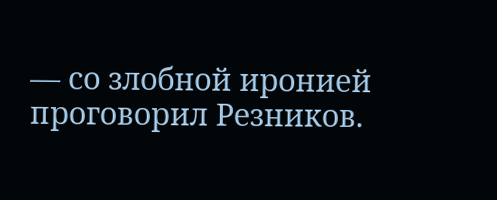— со злобной иронией проговорил Резников.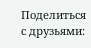Поделиться с друзьями: